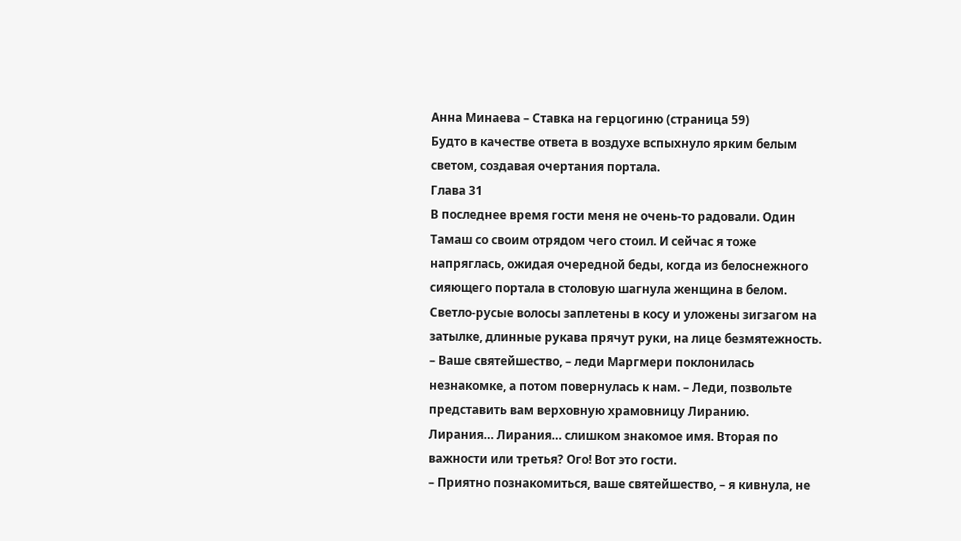Анна Минаева – Ставка на герцогиню (страница 59)
Будто в качестве ответа в воздухе вспыхнуло ярким белым светом, создавая очертания портала.
Глава 31
В последнее время гости меня не очень-то радовали. Один Тамаш со своим отрядом чего стоил. И сейчас я тоже напряглась, ожидая очередной беды, когда из белоснежного сияющего портала в столовую шагнула женщина в белом.
Светло-русые волосы заплетены в косу и уложены зигзагом на затылке, длинные рукава прячут руки, на лице безмятежность.
– Ваше святейшество, – леди Маргмери поклонилась незнакомке, а потом повернулась к нам. – Леди, позвольте представить вам верховную храмовницу Лиранию.
Лирания… Лирания… слишком знакомое имя. Вторая по важности или третья? Ого! Вот это гости.
– Приятно познакомиться, ваше святейшество, – я кивнула, не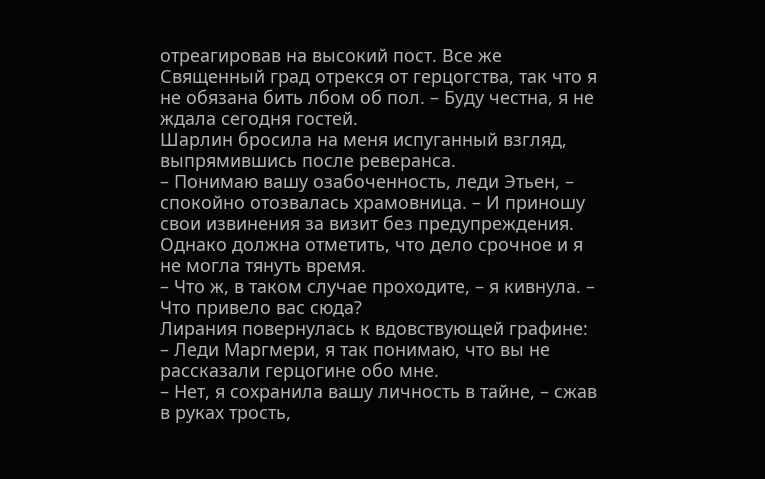отреагировав на высокий пост. Все же Священный град отрекся от герцогства, так что я не обязана бить лбом об пол. – Буду честна, я не ждала сегодня гостей.
Шарлин бросила на меня испуганный взгляд, выпрямившись после реверанса.
– Понимаю вашу озабоченность, леди Этьен, – спокойно отозвалась храмовница. – И приношу свои извинения за визит без предупреждения. Однако должна отметить, что дело срочное и я не могла тянуть время.
– Что ж, в таком случае проходите, – я кивнула. – Что привело вас сюда?
Лирания повернулась к вдовствующей графине:
– Леди Маргмери, я так понимаю, что вы не рассказали герцогине обо мне.
– Нет, я сохранила вашу личность в тайне, – сжав в руках трость,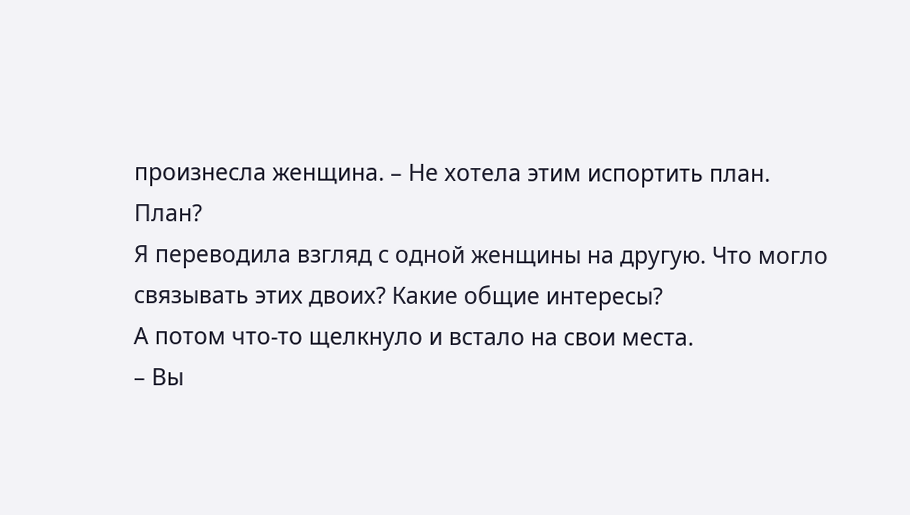произнесла женщина. – Не хотела этим испортить план.
План?
Я переводила взгляд с одной женщины на другую. Что могло связывать этих двоих? Какие общие интересы?
А потом что-то щелкнуло и встало на свои места.
– Вы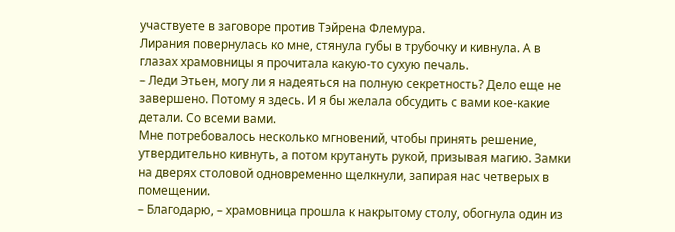участвуете в заговоре против Тэйрена Флемура.
Лирания повернулась ко мне, стянула губы в трубочку и кивнула. А в глазах храмовницы я прочитала какую-то сухую печаль.
– Леди Этьен, могу ли я надеяться на полную секретность? Дело еще не завершено. Потому я здесь. И я бы желала обсудить с вами кое-какие детали. Со всеми вами.
Мне потребовалось несколько мгновений, чтобы принять решение, утвердительно кивнуть, а потом крутануть рукой, призывая магию. Замки на дверях столовой одновременно щелкнули, запирая нас четверых в помещении.
– Благодарю, – храмовница прошла к накрытому столу, обогнула один из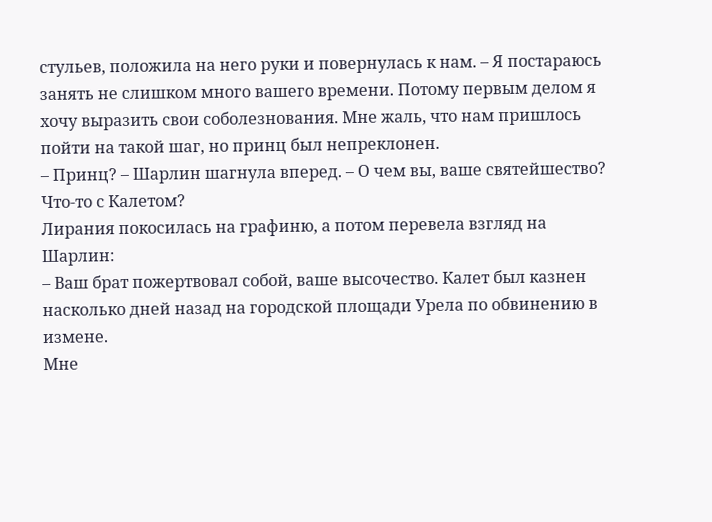стульев, положила на него руки и повернулась к нам. – Я постараюсь занять не слишком много вашего времени. Потому первым делом я хочу выразить свои соболезнования. Мне жаль, что нам пришлось пойти на такой шаг, но принц был непреклонен.
– Принц? – Шарлин шагнула вперед. – О чем вы, ваше святейшество? Что-то с Калетом?
Лирания покосилась на графиню, а потом перевела взгляд на Шарлин:
– Ваш брат пожертвовал собой, ваше высочество. Калет был казнен насколько дней назад на городской площади Урела по обвинению в измене.
Мне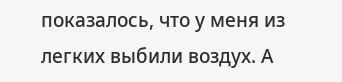показалось, что у меня из легких выбили воздух. А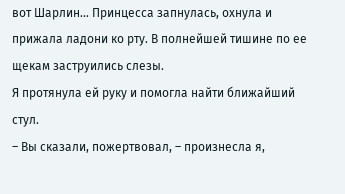вот Шарлин… Принцесса запнулась, охнула и прижала ладони ко рту. В полнейшей тишине по ее щекам заструились слезы.
Я протянула ей руку и помогла найти ближайший стул.
– Вы сказали, пожертвовал, – произнесла я,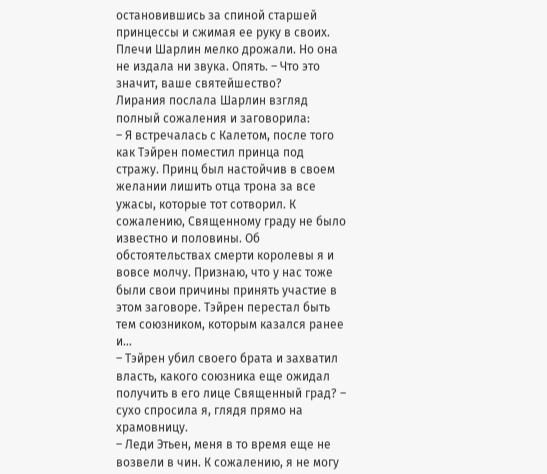остановившись за спиной старшей принцессы и сжимая ее руку в своих. Плечи Шарлин мелко дрожали. Но она не издала ни звука. Опять. – Что это значит, ваше святейшество?
Лирания послала Шарлин взгляд полный сожаления и заговорила:
– Я встречалась с Калетом, после того как Тэйрен поместил принца под стражу. Принц был настойчив в своем желании лишить отца трона за все ужасы, которые тот сотворил. К сожалению, Священному граду не было известно и половины. Об обстоятельствах смерти королевы я и вовсе молчу. Признаю, что у нас тоже были свои причины принять участие в этом заговоре. Тэйрен перестал быть тем союзником, которым казался ранее и…
– Тэйрен убил своего брата и захватил власть, какого союзника еще ожидал получить в его лице Священный град? – сухо спросила я, глядя прямо на храмовницу.
– Леди Этьен, меня в то время еще не возвели в чин. К сожалению, я не могу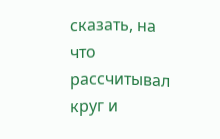сказать, на что рассчитывал круг и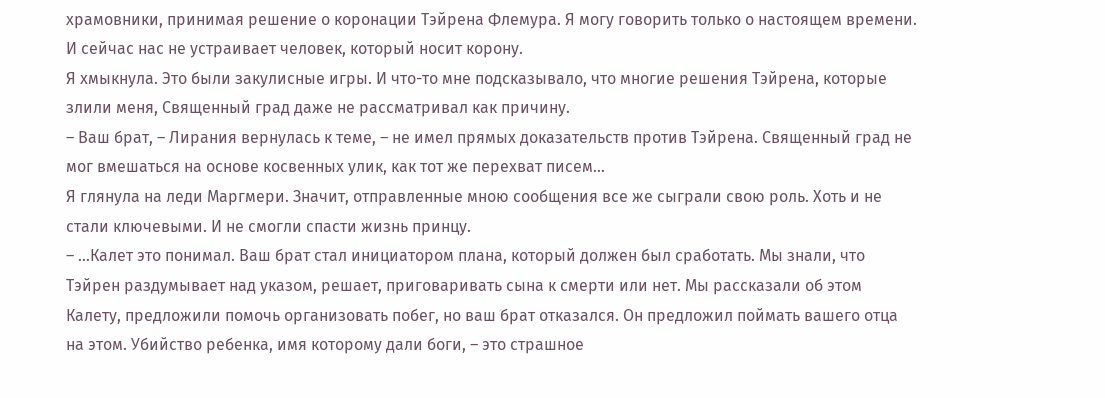храмовники, принимая решение о коронации Тэйрена Флемура. Я могу говорить только о настоящем времени. И сейчас нас не устраивает человек, который носит корону.
Я хмыкнула. Это были закулисные игры. И что-то мне подсказывало, что многие решения Тэйрена, которые злили меня, Священный град даже не рассматривал как причину.
– Ваш брат, – Лирания вернулась к теме, – не имел прямых доказательств против Тэйрена. Священный град не мог вмешаться на основе косвенных улик, как тот же перехват писем…
Я глянула на леди Маргмери. Значит, отправленные мною сообщения все же сыграли свою роль. Хоть и не стали ключевыми. И не смогли спасти жизнь принцу.
– …Калет это понимал. Ваш брат стал инициатором плана, который должен был сработать. Мы знали, что Тэйрен раздумывает над указом, решает, приговаривать сына к смерти или нет. Мы рассказали об этом Калету, предложили помочь организовать побег, но ваш брат отказался. Он предложил поймать вашего отца на этом. Убийство ребенка, имя которому дали боги, – это страшное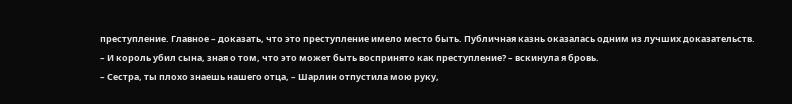преступление. Главное – доказать, что это преступление имело место быть. Публичная казнь оказалась одним из лучших доказательств.
– И король убил сына, зная о том, что это может быть воспринято как преступление? – вскинула я бровь.
– Сестра, ты плохо знаешь нашего отца, – Шарлин отпустила мою руку,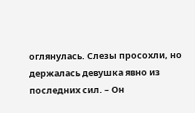оглянулась. Слезы просохли, но держалась девушка явно из последних сил. – Он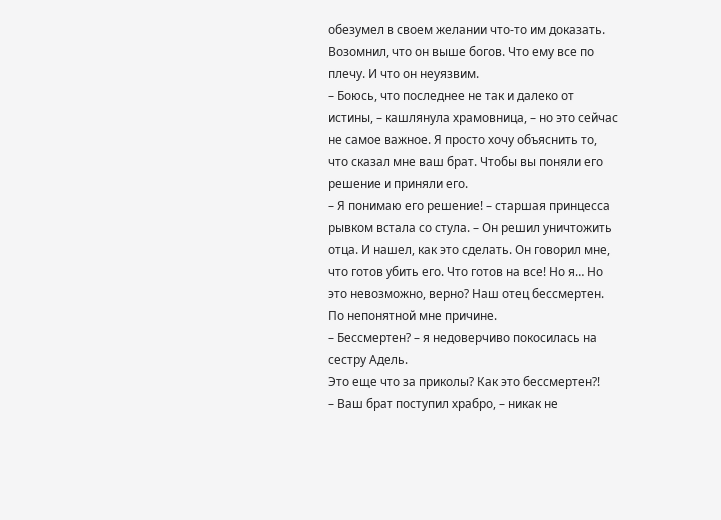обезумел в своем желании что-то им доказать. Возомнил, что он выше богов. Что ему все по плечу. И что он неуязвим.
– Боюсь, что последнее не так и далеко от истины, – кашлянула храмовница, – но это сейчас не самое важное. Я просто хочу объяснить то, что сказал мне ваш брат. Чтобы вы поняли его решение и приняли его.
– Я понимаю его решение! – старшая принцесса рывком встала со стула. – Он решил уничтожить отца. И нашел, как это сделать. Он говорил мне, что готов убить его. Что готов на все! Но я… Но это невозможно, верно? Наш отец бессмертен. По непонятной мне причине.
– Бессмертен? – я недоверчиво покосилась на сестру Адель.
Это еще что за приколы? Как это бессмертен?!
– Ваш брат поступил храбро, – никак не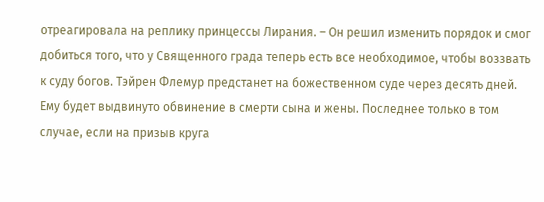отреагировала на реплику принцессы Лирания. – Он решил изменить порядок и смог добиться того, что у Священного града теперь есть все необходимое, чтобы воззвать к суду богов. Тэйрен Флемур предстанет на божественном суде через десять дней. Ему будет выдвинуто обвинение в смерти сына и жены. Последнее только в том случае, если на призыв круга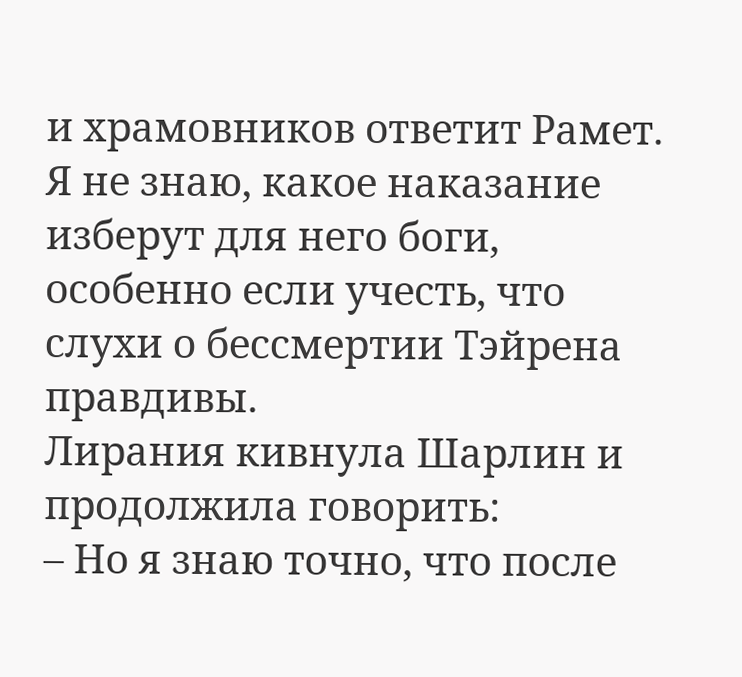и храмовников ответит Рамет. Я не знаю, какое наказание изберут для него боги, особенно если учесть, что слухи о бессмертии Тэйрена правдивы.
Лирания кивнула Шарлин и продолжила говорить:
– Но я знаю точно, что после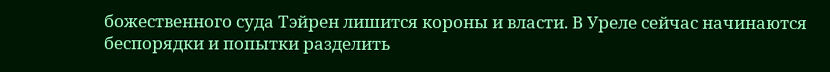божественного суда Тэйрен лишится короны и власти. В Уреле сейчас начинаются беспорядки и попытки разделить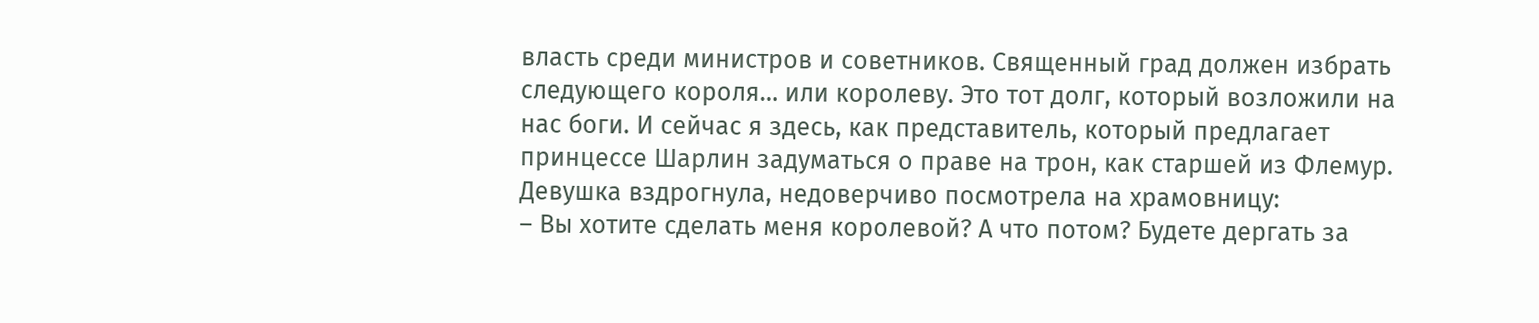власть среди министров и советников. Священный град должен избрать следующего короля… или королеву. Это тот долг, который возложили на нас боги. И сейчас я здесь, как представитель, который предлагает принцессе Шарлин задуматься о праве на трон, как старшей из Флемур.
Девушка вздрогнула, недоверчиво посмотрела на храмовницу:
– Вы хотите сделать меня королевой? А что потом? Будете дергать за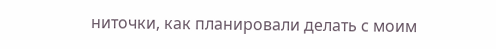ниточки, как планировали делать с моим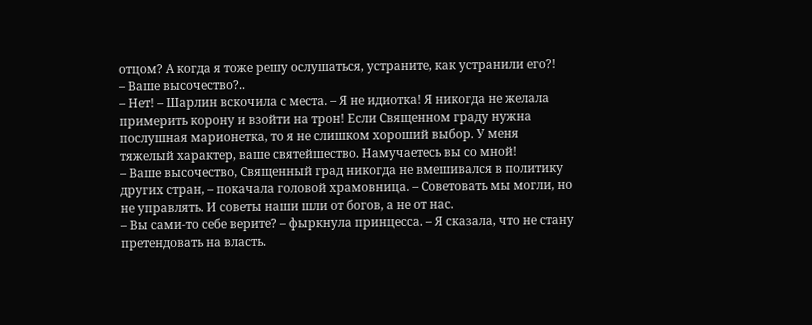отцом? А когда я тоже решу ослушаться, устраните, как устранили его?!
– Ваше высочество?..
– Нет! – Шарлин вскочила с места. – Я не идиотка! Я никогда не желала примерить корону и взойти на трон! Если Священном граду нужна послушная марионетка, то я не слишком хороший выбор. У меня тяжелый характер, ваше святейшество. Намучаетесь вы со мной!
– Ваше высочество, Священный град никогда не вмешивался в политику других стран, – покачала головой храмовница. – Советовать мы могли, но не управлять. И советы наши шли от богов, а не от нас.
– Вы сами-то себе верите? – фыркнула принцесса. – Я сказала, что не стану претендовать на власть.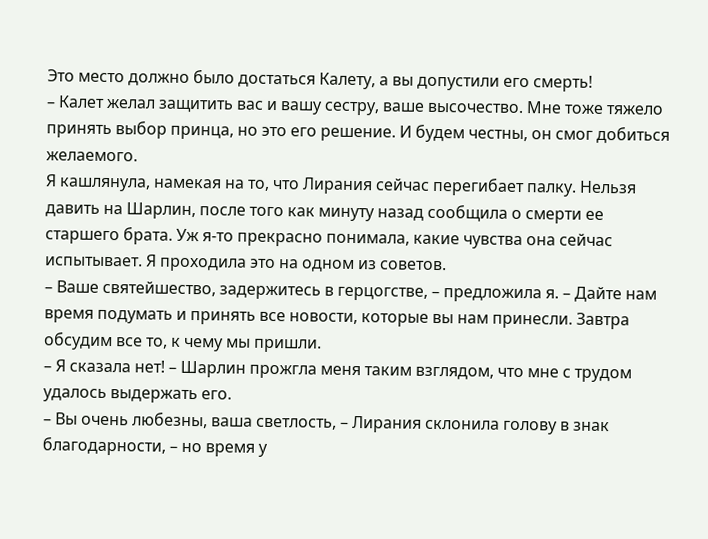Это место должно было достаться Калету, а вы допустили его смерть!
– Калет желал защитить вас и вашу сестру, ваше высочество. Мне тоже тяжело принять выбор принца, но это его решение. И будем честны, он смог добиться желаемого.
Я кашлянула, намекая на то, что Лирания сейчас перегибает палку. Нельзя давить на Шарлин, после того как минуту назад сообщила о смерти ее старшего брата. Уж я-то прекрасно понимала, какие чувства она сейчас испытывает. Я проходила это на одном из советов.
– Ваше святейшество, задержитесь в герцогстве, – предложила я. – Дайте нам время подумать и принять все новости, которые вы нам принесли. Завтра обсудим все то, к чему мы пришли.
– Я сказала нет! – Шарлин прожгла меня таким взглядом, что мне с трудом удалось выдержать его.
– Вы очень любезны, ваша светлость, – Лирания склонила голову в знак благодарности, – но время у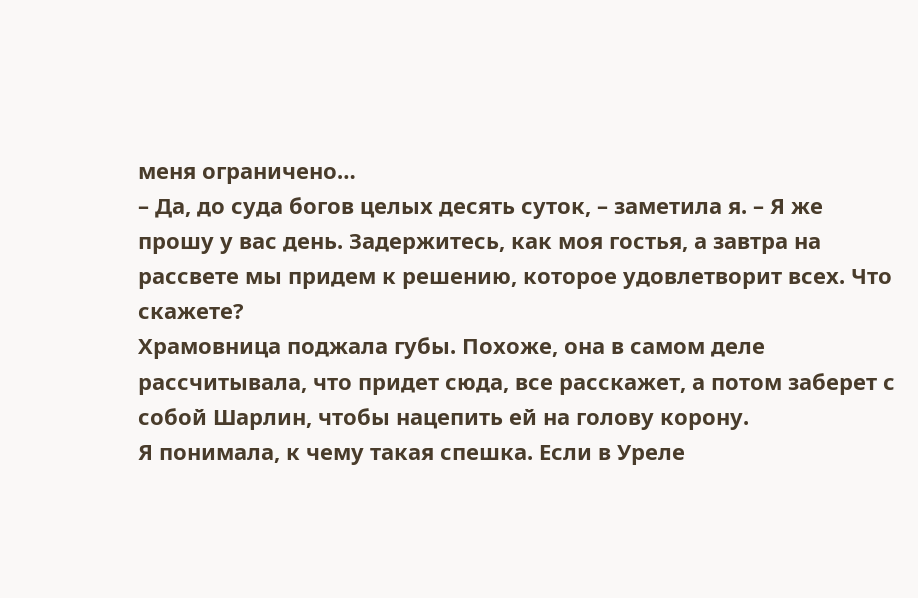меня ограничено…
– Да, до суда богов целых десять суток, – заметила я. – Я же прошу у вас день. Задержитесь, как моя гостья, а завтра на рассвете мы придем к решению, которое удовлетворит всех. Что скажете?
Храмовница поджала губы. Похоже, она в самом деле рассчитывала, что придет сюда, все расскажет, а потом заберет с собой Шарлин, чтобы нацепить ей на голову корону.
Я понимала, к чему такая спешка. Если в Уреле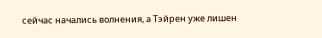сейчас начались волнения, а Тэйрен уже лишен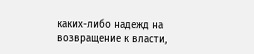каких-либо надежд на возвращение к власти,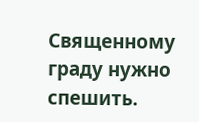Священному граду нужно спешить.